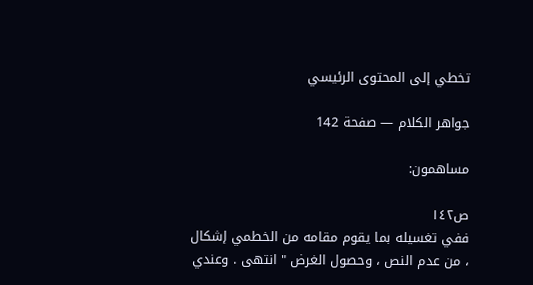تخطي إلى المحتوى الرئيسي

جواهر الكلام — صفحة 142

مساهمون:

ص١٤٢
ففي تغسيله بما يقوم مقامه من الخطمي إشكال ، من عدم النص ، وحصول الغرض " انتهى . وعندي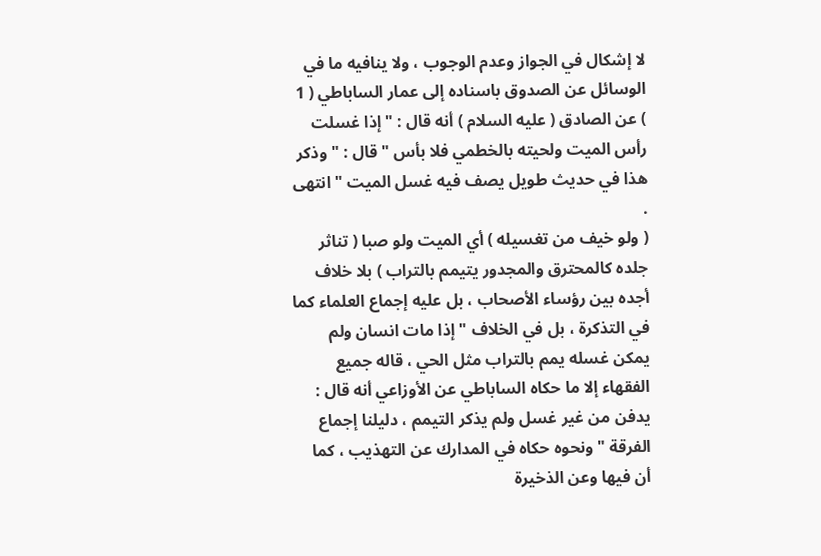لا إشكال في الجواز وعدم الوجوب ، ولا ينافيه ما في الوسائل عن الصدوق باسناده إلى عمار الساباطي ( 1 ) عن الصادق ( عليه السلام ) أنه قال : " إذا غسلت رأس الميت ولحيته بالخطمي فلا بأس " قال : " وذكر هذا في حديث طويل يصف فيه غسل الميت " انتهى .
( ولو خيف من تغسيله ) أي الميت ولو صبا ( تناثر جلده كالمحترق والمجدور يتيمم بالتراب ) بلا خلاف أجده بين رؤساء الأصحاب ، بل عليه إجماع العلماء كما في التذكرة ، بل في الخلاف " إذا مات انسان ولم يمكن غسله يمم بالتراب مثل الحي ، قاله جميع الفقهاء إلا ما حكاه الساباطي عن الأوزاعي أنه قال : يدفن من غير غسل ولم يذكر التيمم ، دليلنا إجماع الفرقة " ونحوه حكاه في المدارك عن التهذيب ، كما أن فيها وعن الذخيرة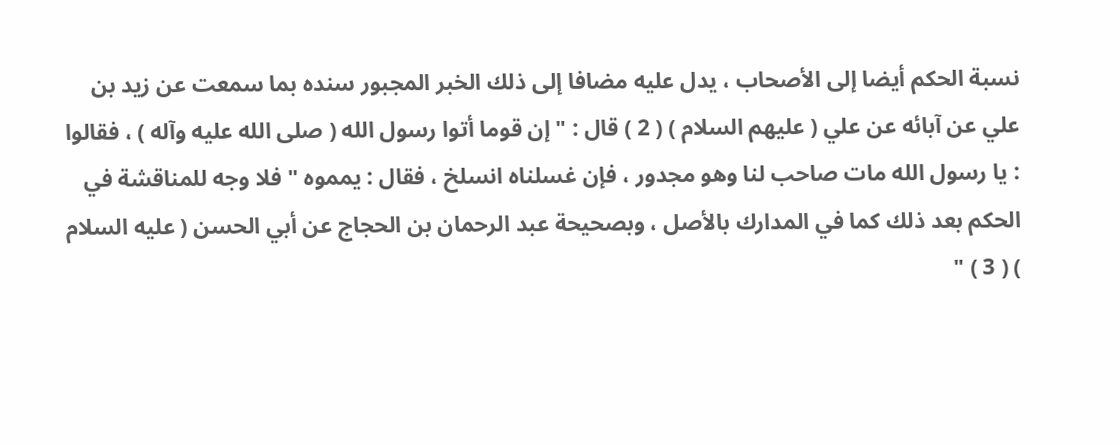نسبة الحكم أيضا إلى الأصحاب ، يدل عليه مضافا إلى ذلك الخبر المجبور سنده بما سمعت عن زيد بن علي عن آبائه عن علي ( عليهم السلام ) ( 2 ) قال : " إن قوما أتوا رسول الله ( صلى الله عليه وآله ) ، فقالوا : يا رسول الله مات صاحب لنا وهو مجدور ، فإن غسلناه انسلخ ، فقال : يمموه " فلا وجه للمناقشة في الحكم بعد ذلك كما في المدارك بالأصل ، وبصحيحة عبد الرحمان بن الحجاج عن أبي الحسن ( عليه السلام ) ( 3 ) "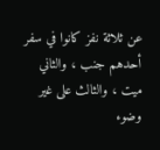عن ثلاثة نفز كانوا في سفر أحدهم جنب ، والثاني ميت ، والثالث على غير وضوء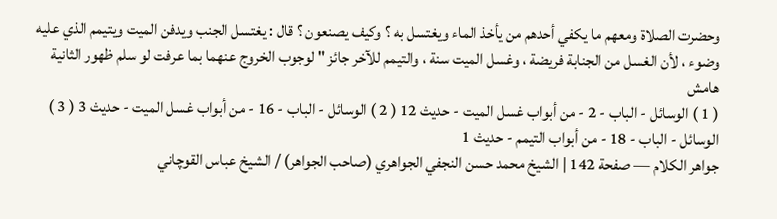وحضرت الصلاة ومعهم ما يكفي أحدهم من يأخذ الماء ويغتسل به ؟ وكيف يصنعون ؟ قال : يغتسل الجنب ويدفن الميت ويتيمم الذي عليه وضوء ، لأن الغسل من الجنابة فريضة ، وغسل الميت سنة ، والتيمم للآخر جائز " لوجوب الخروج عنهما بما عرفت لو سلم ظهور الثانية
هامش
( 1 ) الوسائل - الباب - 2 - من أبواب غسل الميت - حديث 12 ( 2 ) الوسائل - الباب - 16 - من أبواب غسل الميت - حديث 3 ( 3 ) الوسائل - الباب - 18 - من أبواب التيمم - حديث 1
جواهر الكلام — صفحة 142 | الشيخ محمد حسن النجفي الجواهري (صاحب الجواهر) / الشيخ عباس القوچاني